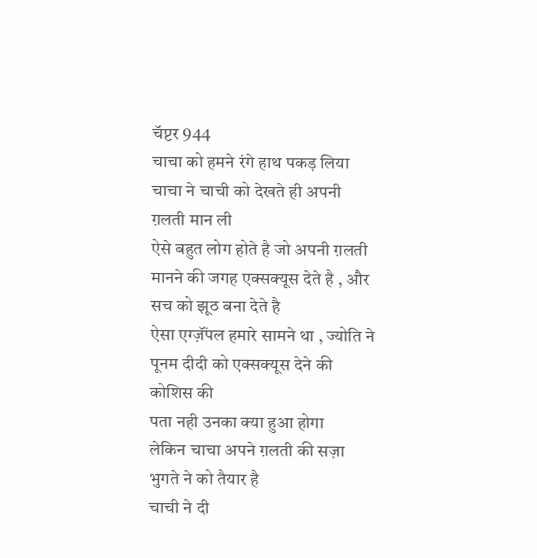चॅप्टर 944
चाचा को हमने रंगे हाथ पकड़ लिया
चाचा ने चाची को देखते ही अपनी ग़लती मान ली
ऐसे बहुत लोग होते है जो अपनी ग़लती मानने की जगह एक्सक्यूस देते है , और सच को झूठ बना देते है
ऐसा एग्ज़ॅंपल हमारे सामने था , ज्योति ने पूनम दीदी को एक्सक्यूस देने की कोशिस की
पता नही उनका क्या हुआ होगा
लेकिन चाचा अपने ग़लती की सज़ा भुगते ने को तैयार है
चाची ने दी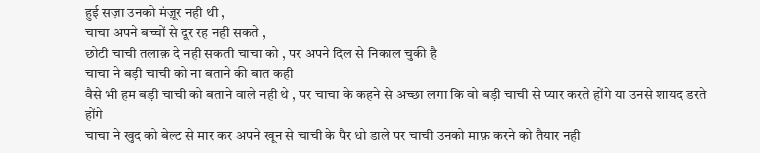हुई सज़ा उनको मंज़ूर नही थी ,
चाचा अपने बच्चों से दूर रह नही सकते ,
छोटी चाची तलाक़ दे नही सकती चाचा को , पर अपने दिल से निकाल चुकी है
चाचा ने बड़ी चाची को ना बताने की बात कही
वैसे भी हम बड़ी चाची को बताने वाले नही थे , पर चाचा के कहने से अच्छा लगा कि वो बड़ी चाची से प्यार करते होंगे या उनसे शायद डरते होंगे
चाचा ने खुद को बेल्ट से मार कर अपने खून से चाची के पैर धो डाले पर चाची उनको माफ़ करने को तैयार नही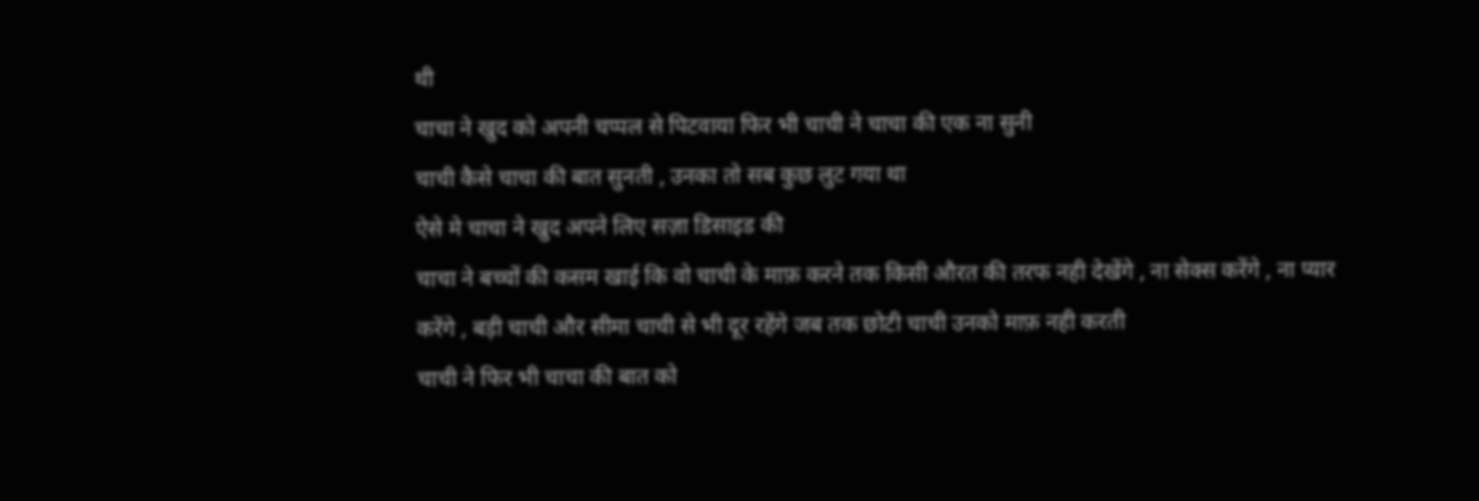थी
चाचा ने खुद को अपनी चप्पल से पिटवाया फिर भी चाची ने चाचा की एक ना सुनी
चाची कैसे चाचा की बात सुनती , उनका तो सब कुछ लुट गया था
ऐसे मे चाचा ने खुद अपने लिए सज़ा डिसाइड की
चाचा ने बच्चों की कसम खाई कि वो चाची के माफ़ करने तक किसी औरत की तरफ नही देखेंगे , ना सेक्स करेंगे , ना प्यार करेंगे , बड़ी चाची और सीमा चाची से भी दूर रहेंगे जब तक छोटी चाची उनको माफ़ नही करती
चाची ने फिर भी चाचा की बात को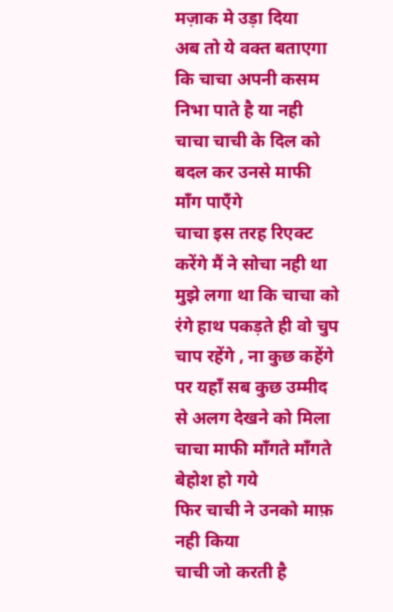मज़ाक मे उड़ा दिया
अब तो ये वक्त बताएगा कि चाचा अपनी कसम निभा पाते है या नही
चाचा चाची के दिल को बदल कर उनसे माफी माँग पाएँगे
चाचा इस तरह रिएक्ट करेंगे मैं ने सोचा नही था
मुझे लगा था कि चाचा को रंगे हाथ पकड़ते ही वो चुप चाप रहेंगे , ना कुछ कहेंगे पर यहाँ सब कुछ उम्मीद से अलग देखने को मिला
चाचा माफी माँगते माँगते बेहोश हो गये
फिर चाची ने उनको माफ़ नही किया
चाची जो करती है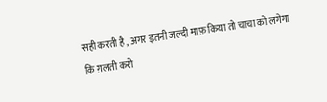सही करती है , अगर इतनी जल्दी माफ़ किया तो चाचा को लगेगा कि ग़लती करो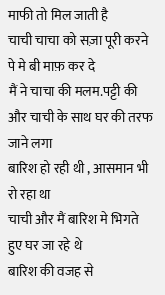माफी तो मिल जाती है
चाची चाचा को सज़ा पूरी करने पे मे बी माफ़ कर दे
मैं ने चाचा की मलम.पट्टी की और चाची के साथ घर की तरफ जाने लगा
बारिश हो रही थी , आसमान भी रो रहा था
चाची और मैं बारिश मे भिगते हुए घर जा रहे थे
बारिश की वजह से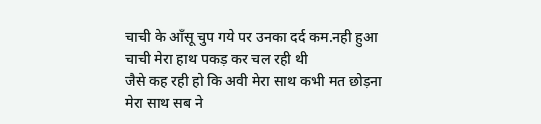चाची के आँसू चुप गये पर उनका दर्द कम.नही हुआ
चाची मेरा हाथ पकड़ कर चल रही थी
जैसे कह रही हो कि अवी मेरा साथ कभी मत छोड़ना
मेरा साथ सब ने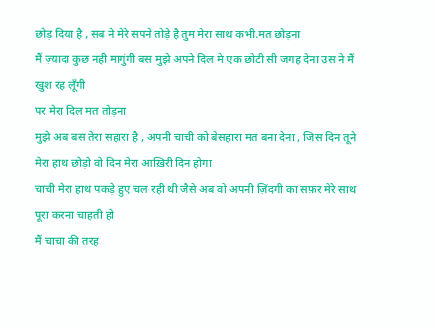छोड़ दिया है , सब ने मेरे सपने तोड़े है तुम मेरा साथ कभी.मत छोड़ना
मैं ज़्यादा कुछ नही मागुंगी बस मुझे अपने दिल मे एक छोटी सी जगह देना उस ने मैं खुश रह लूँगी
पर मेरा दिल मत तोड़ना
मुझे अब बस तेरा सहारा है , अपनी चाची को बेसहारा मत बना देना , जिस दिन तूने मेरा हाथ छोड़ो वो दिन मेरा आख़िरी दिन होगा
चाची मेरा हाथ पकड़े हुए चल रही थी जैसे अब वो अपनी ज़िंदगी का सफ़र मेरे साथ पूरा करना चाहती हो
मैं चाचा की तरह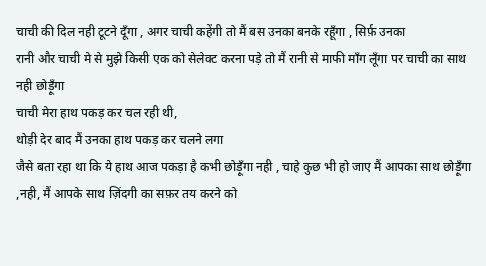चाची की दिल नही टूटने दूँगा , अगर चाची कहेंगी तो मैं बस उनका बनके रहूँगा , सिर्फ़ उनका
रानी और चाची मे से मुझे किसी एक को सेलेक्ट करना पड़े तो मैं रानी से माफी माँग लूँगा पर चाची का साथ नही छोड़ूँगा
चाची मेरा हाथ पकड़ कर चल रही थी,
थोड़ी देर बाद मैं उनका हाथ पकड़ कर चलने लगा
जैसे बता रहा था कि ये हाथ आज पकड़ा है कभी छोड़ूँगा नही , चाहे कुछ भी हो जाए मैं आपका साथ छोड़ूँगा ,नही, मैं आपके साथ ज़िंदगी का सफ़र तय करने को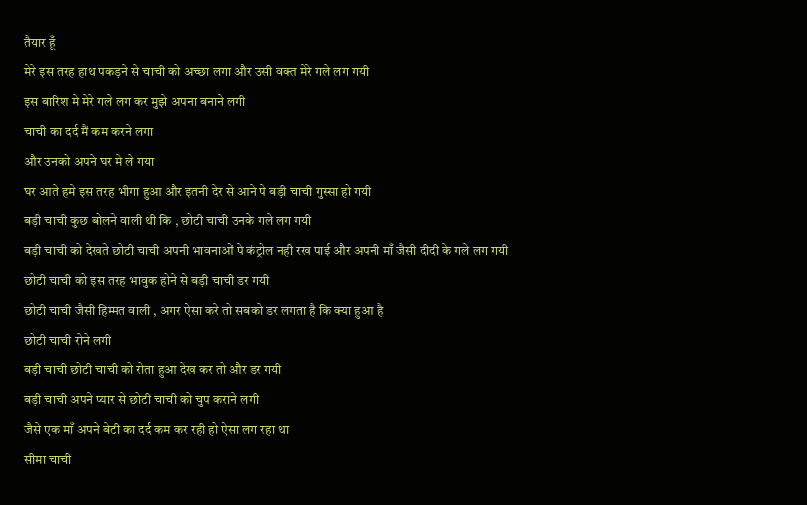तैयार हूँ
मेरे इस तरह हाथ पकड़ने से चाची को अच्छा लगा और उसी वक्त मेरे गले लग गयी
इस बारिश मे मेरे गले लग कर मुझे अपना बनाने लगी
चाची का दर्द मैं कम करने लगा
और उनको अपने घर मे ले गया
घर आते हमे इस तरह भीगा हुआ और इतनी देर से आने पे बड़ी चाची गुस्सा हो गयी
बड़ी चाची कुछ बोलने वाली थी कि , छोटी चाची उनके गले लग गयी
बड़ी चाची को देखते छोटी चाची अपनी भावनाओं पे कंट्रोल नही रख पाई और अपनी माँ जैसी दीदी के गले लग गयी
छोटी चाची को इस तरह भावुक होने से बड़ी चाची डर गयी
छोटी चाची जैसी हिम्मत वाली , अगर ऐसा करे तो सबको डर लगता है कि क्या हुआ है
छोटी चाची रोने लगी
बड़ी चाची छोटी चाची को रोता हुआ देख कर तो और डर गयी
बड़ी चाची अपने प्यार से छोटी चाची को चुप कराने लगी
जैसे एक माँ अपने बेटी का दर्द कम कर रही हो ऐसा लग रहा था
सीमा चाची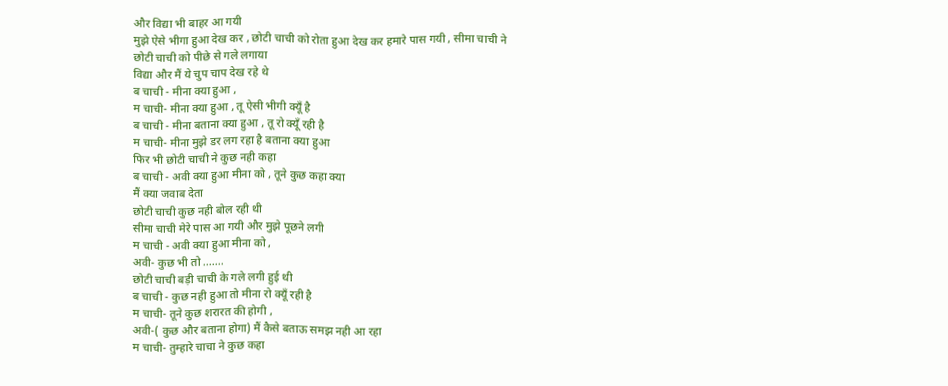और विद्या भी बाहर आ गयी
मुझे ऐसे भीगा हुआ देख कर , छोटी चाची को रोता हुआ देख कर हमारे पास गयी , सीमा चाची ने छोटी चाची को पीछे से गले लगाया
विद्या और मैं ये चुप चाप देख रहे थे
ब चाची - मीना क्या हुआ ,
म चाची- मीना क्या हुआ , तू ऐसी भीगी क्यूँ है
ब चाची - मीना बताना क्या हुआ , तू रो क्यूँ रही है
म चाची- मीना मुझे डर लग रहा है बताना क्या हुआ
फिर भी छोटी चाची ने कुछ नही कहा
ब चाची - अवी क्या हुआ मीना को , तूने कुछ कहा क्या
मैं क्या जवाब देता
छोटी चाची कुछ नही बोल रही थी
सीमा चाची मेरे पास आ गयी और मुझे पूछने लगी
म चाची - अवी क्या हुआ मीना को ,
अवी- कुछ भी तो .......
छोटी चाची बड़ी चाची के गले लगी हुई थी
ब चाची - कुछ नही हुआ तो मीना रो क्यूँ रही है
म चाची- तूने कुछ शरारत की होगी ,
अवी-( कुछ और बताना होगा) मैं कैसे बताऊ समझ नही आ रहा
म चाची- तुम्हारे चाचा ने कुछ कहा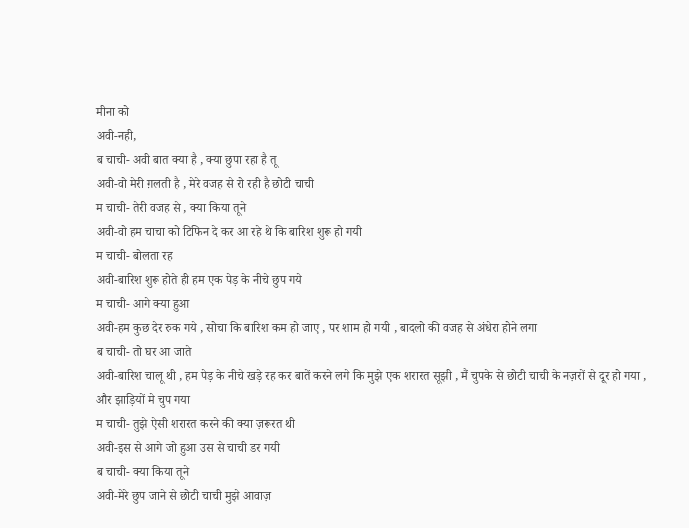मीना को
अवी-नही,
ब चाची- अवी बात क्या है , क्या छुपा रहा है तू
अवी-वो मेरी ग़लती है , मेरे वजह से रो रही है छोटी चाची
म चाची- तेरी वजह से , क्या किया तूने
अवी-वो हम चाचा को टिफिन दे कर आ रहे थे कि बारिश शुरू हो गयी
म चाची- बोलता रह
अवी-बारिश शुरू होते ही हम एक पेड़ के नीचे छुप गये
म चाची- आगे क्या हुआ
अवी-हम कुछ देर रुक गये , सोचा कि बारिश कम हो जाए , पर शाम हो गयी , बादलो की वजह से अंधेरा होने लगा
ब चाची- तो घर आ जाते
अवी-बारिश चालू थी , हम पेड़ के नीचे खड़े रह कर बातें करने लगे कि मुझे एक शरारत सूझी , मैं चुपके से छोटी चाची के नज़रों से दूर हो गया , और झाड़ियों मे चुप गया
म चाची- तुझे ऐसी शरारत करने की क्या ज़रूरत थी
अवी-इस से आगे जो हुआ उस से चाची डर गयी
ब चाची- क्या किया तूने
अवी-मेरे छुप जाने से छोटी चाची मुझे आवाज़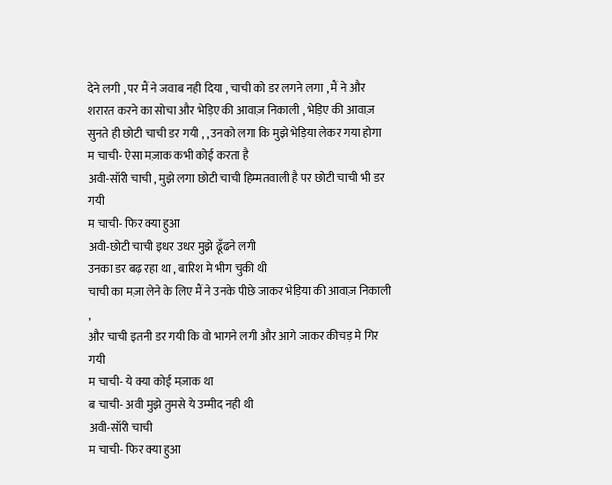देने लगी , पर मैं ने जवाब नही दिया , चाची को डर लगने लगा , मैं ने और शरारत करने का सोचा और भेड़िए की आवाज़ निकाली , भेड़िए की आवाज़ सुनते ही छोटी चाची डर गयी , , उनको लगा कि मुझे भेड़िया लेकर गया होगा
म चाची- ऐसा मज़ाक कभी कोई करता है
अवी-सॉरी चाची , मुझे लगा छोटी चाची हिम्मतवाली है पर छोटी चाची भी डर गयी
म चाची- फिर क्या हुआ
अवी-छोटी चाची इधर उधर मुझे ढूँढने लगी
उनका डर बढ़ रहा था , बारिश मे भीग चुकी थी
चाची का मज़ा लेने के लिए मैं ने उनके पीछे जाकर भेड़िया की आवाज़ निकाली ,
और चाची इतनी डर गयी कि वो भागने लगी और आगे जाकर कीचड़ मे गिर गयी
म चाची- ये क्या कोई मज़ाक था
ब चाची- अवी मुझे तुमसे ये उम्मीद नही थी
अवी-सॉरी चाची
म चाची- फिर क्या हुआ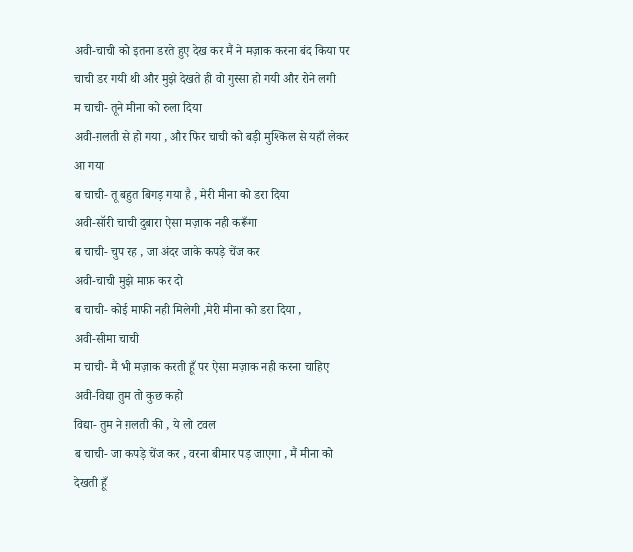अवी-चाची को इतना डरते हुए देख कर मैं ने मज़ाक करना बंद किया पर चाची डर गयी थी और मुझे देखते ही वो गुस्सा हो गयी और रोने लगी
म चाची- तूने मीना को रुला दिया
अवी-ग़लती से हो गया , और फिर चाची को बड़ी मुश्किल से यहाँ लेकर आ गया
ब चाची- तू बहुत बिगड़ गया है , मेरी मीना को डरा दिया
अवी-सॉरी चाची दुबारा ऐसा मज़ाक नही करूँगा
ब चाची- चुप रह , जा अंदर जाके कपड़े चेंज कर
अवी-चाची मुझे माफ़ कर दो
ब चाची- कोई माफी नही मिलेगी ,मेरी मीना को डरा दिया ,
अवी-सीमा चाची
म चाची- मैं भी मज़ाक करती हूँ पर ऐसा मज़ाक नही करना चाहिए
अवी-विद्या तुम तो कुछ कहो
विद्या- तुम ने ग़लती की , ये लो टवल
ब चाची- जा कपड़े चेंज कर , वरना बीमार पड़ जाएगा , मैं मीना को देखती हूँ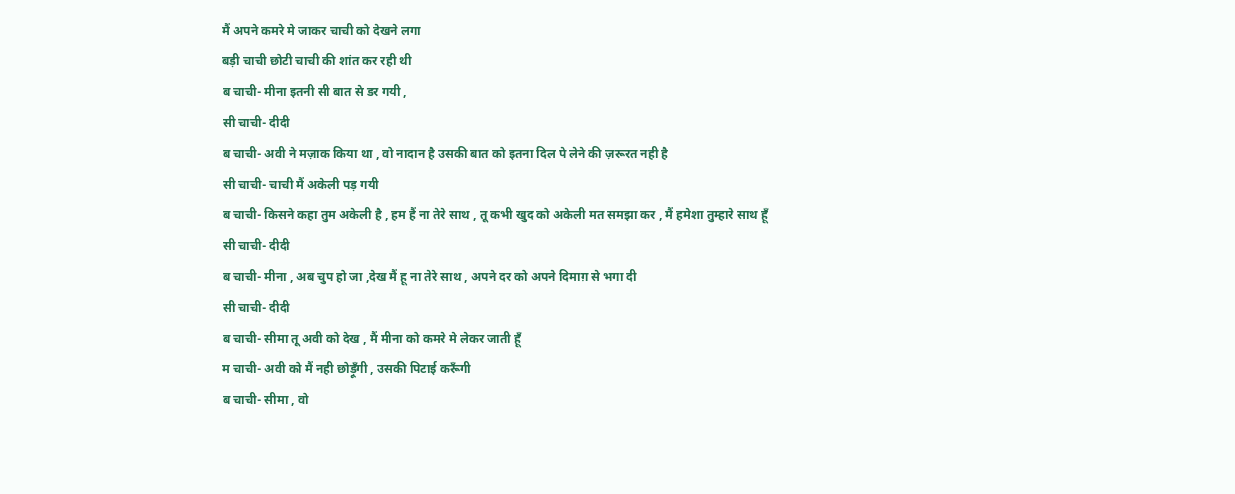मैं अपने कमरे मे जाकर चाची को देखने लगा
बड़ी चाची छोटी चाची की शांत कर रही थी
ब चाची- मीना इतनी सी बात से डर गयी ,
सी चाची- दीदी
ब चाची- अवी ने मज़ाक किया था , वो नादान है उसकी बात को इतना दिल पे लेने की ज़रूरत नही है
सी चाची- चाची मैं अकेली पड़ गयी
ब चाची- किसने कहा तुम अकेली है , हम हैं ना तेरे साथ , तू कभी खुद को अकेली मत समझा कर , मैं हमेशा तुम्हारे साथ हूँ
सी चाची- दीदी
ब चाची- मीना , अब चुप हो जा ,देख मैं हू ना तेरे साथ , अपने दर को अपने दिमाग़ से भगा दी
सी चाची- दीदी
ब चाची- सीमा तू अवी को देख , मैं मीना को कमरे मे लेकर जाती हूँ
म चाची- अवी को मैं नही छोड़ूँगी , उसकी पिटाई करूँगी
ब चाची- सीमा , वो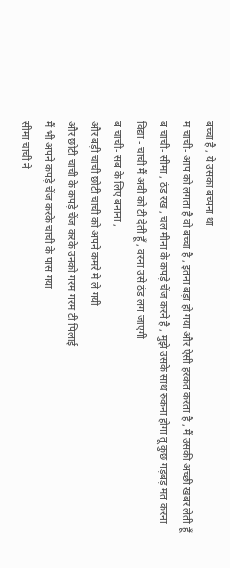बच्चा है , ये उसका बच्पना था
म चाची- आप को लगता है वो बच्चा है , इतना बड़ा हो गया और ऐसी हरकत करता है , मैं उसकी अच्छी खबर लेती हूँ
ब चाची- सीमा , ठंड रख , चल मीना के कपड़े चेंज करने है , मुझे उसके साथ रुकना होगा तू कुछ गड़बड़ मत करना
विद्या - चाची मैं अवी को टी देती हूँ , वरना उसे ठंड लग जाएगी
ब चाची- सब के लिए बनाना ,
और बड़ी चाची छोटी चाची को अपने कमरे मे ले गयी
और छोटी चाची के कपड़े चेंज करके उनको गरम गरम टी पिलाई
मैं भी अपने कपड़े चेंज करके चाची के पास गया
सीमा चाची ने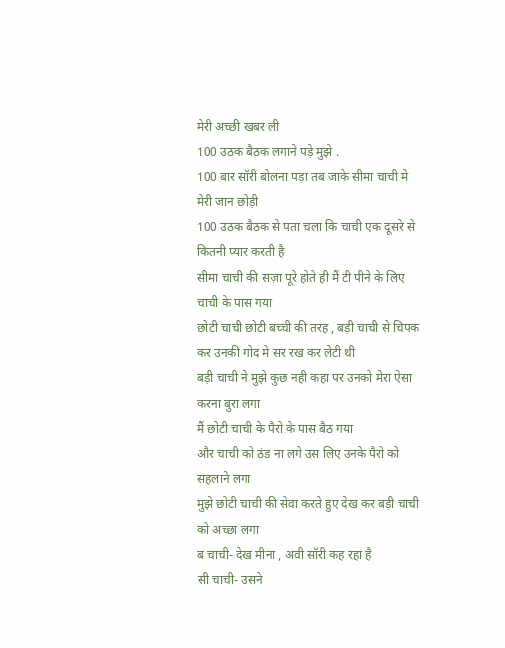मेरी अच्छी खबर ली
100 उठक बैठक लगाने पड़े मुझे .
100 बार सॉरी बोलना पड़ा तब जाके सीमा चाची मे मेरी जान छोड़ी
100 उठक बैठक से पता चला कि चाची एक दूसरे से कितनी प्यार करती है
सीमा चाची की सज़ा पूरे होते ही मैं टी पीने के लिए चाची के पास गया
छोटी चाची छोटी बच्ची की तरह , बड़ी चाची से चिपक कर उनकी गोद मे सर रख कर लेटी थी
बड़ी चाची ने मुझे कुछ नही कहा पर उनको मेरा ऐसा करना बुरा लगा
मैं छोटी चाची के पैरो के पास बैठ गया
और चाची को ठंड ना लगे उस लिए उनके पैरो को सहलाने लगा
मुझे छोटी चाची की सेवा करते हुए देख कर बड़ी चाची को अच्छा लगा
ब चाची- देख मीना , अवी सॉरी कह रहा है
सी चाची- उसने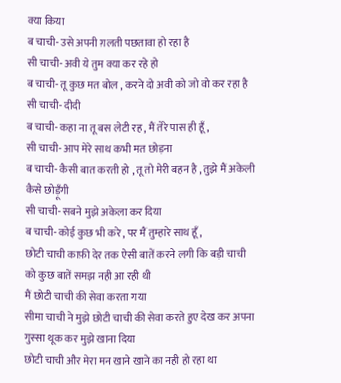क्या किया
ब चाची- उसे अपनी ग़लती पछतावा हो रहा है
सी चाची- अवी ये तुम क्या कर रहे हो
ब चाची- तू कुछ मत बोल , करने दो अवी को जो वो कर रहा है
सी चाची- दीदी
ब चाची- कहा ना तू बस लेटी रह , मैं तेरे पास ही हूँ ,
सी चाची- आप मेरे साथ कभी मत छोड़ना
ब चाची- कैसी बात करती हो , तू तो मेरी बहन है , तुझे मैं अकेली कैसे छोड़ूँगी
सी चाची- सबने मुझे अकेला कर दिया
ब चाची- कोई कुछ भी करे , पर मैं तुम्हारे साथ हूँ ,
छोटी चाची काफ़ी देर तक ऐसी बातें करने लगी कि बड़ी चाची को कुछ बातें समझ नही आ रही थी
मैं छोटी चाची की सेवा करता गया
सीमा चाची ने मुझे छोटी चाची की सेवा करते हुए देख कर अपना गुस्सा थूक कर मुझे खाना दिया
छोटी चाची और मेरा मन खाने खाने का नही हो रहा था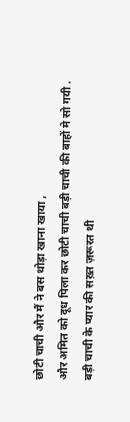छोटी चाची और मैं ने बस थोड़ा खाना खाया ,
और अमित को दूध पिला कर छोटी चाची बड़ी चाची की बाहों मे सो गयी .
बड़ी चाची के प्यार की सख़्त ज़रूरत थी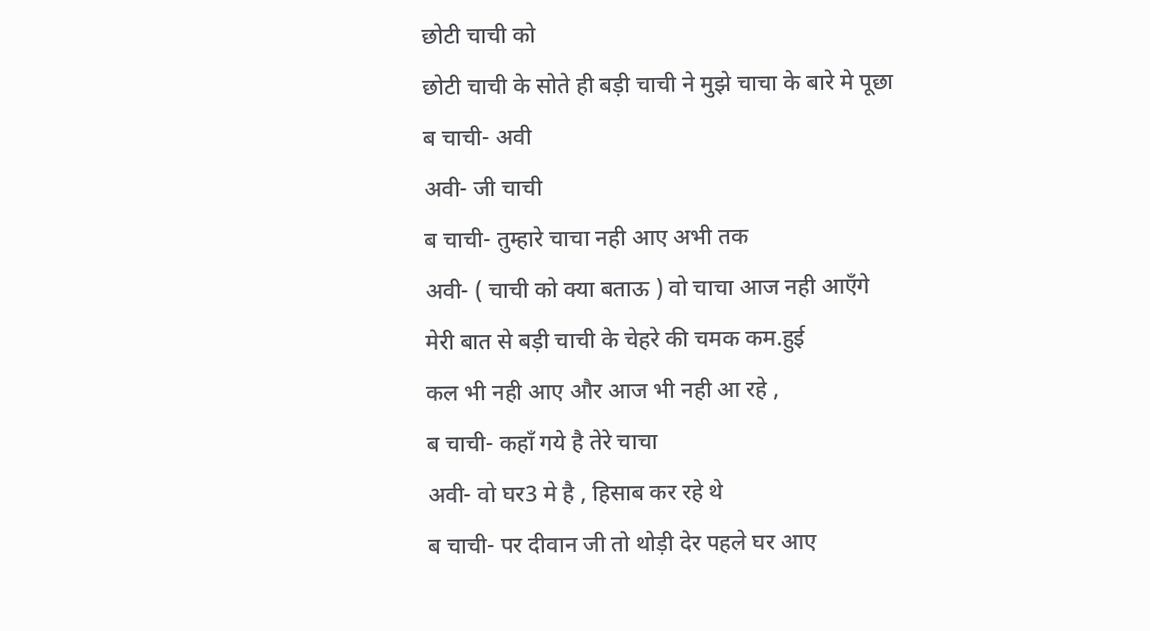छोटी चाची को
छोटी चाची के सोते ही बड़ी चाची ने मुझे चाचा के बारे मे पूछा
ब चाची- अवी
अवी- जी चाची
ब चाची- तुम्हारे चाचा नही आए अभी तक
अवी- ( चाची को क्या बताऊ ) वो चाचा आज नही आएँगे
मेरी बात से बड़ी चाची के चेहरे की चमक कम.हुई
कल भी नही आए और आज भी नही आ रहे ,
ब चाची- कहाँ गये है तेरे चाचा
अवी- वो घर3 मे है , हिसाब कर रहे थे
ब चाची- पर दीवान जी तो थोड़ी देर पहले घर आए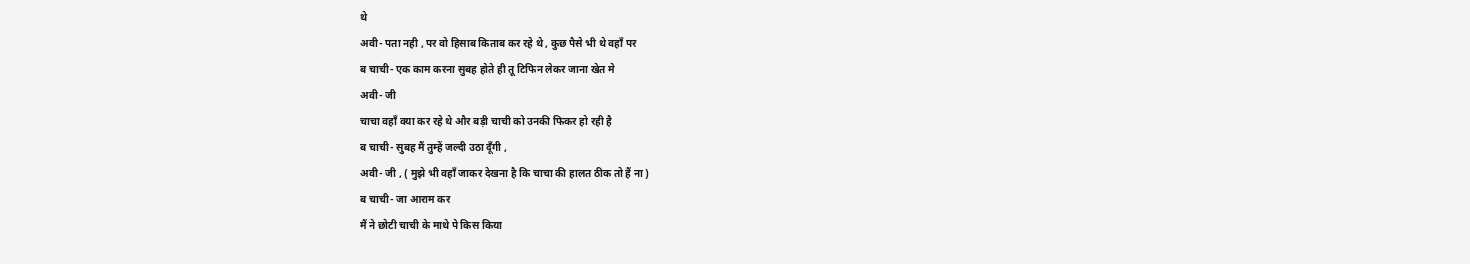थे
अवी- पता नही , पर वो हिसाब किताब कर रहे थे , कुछ पैसे भी थे वहाँ पर
ब चाची- एक काम करना सुबह होते ही तू टिफिन लेकर जाना खेत मे
अवी- जी
चाचा वहाँ क्या कर रहे थे और बड़ी चाची को उनकी फिकर हो रही है
ब चाची- सुबह मैं तुम्हें जल्दी उठा दूँगी ,
अवी- जी , ( मुझे भी वहाँ जाकर देखना है कि चाचा की हालत ठीक तो हैं ना )
ब चाची- जा आराम कर
मैं ने छोटी चाची के माथे पे किस किया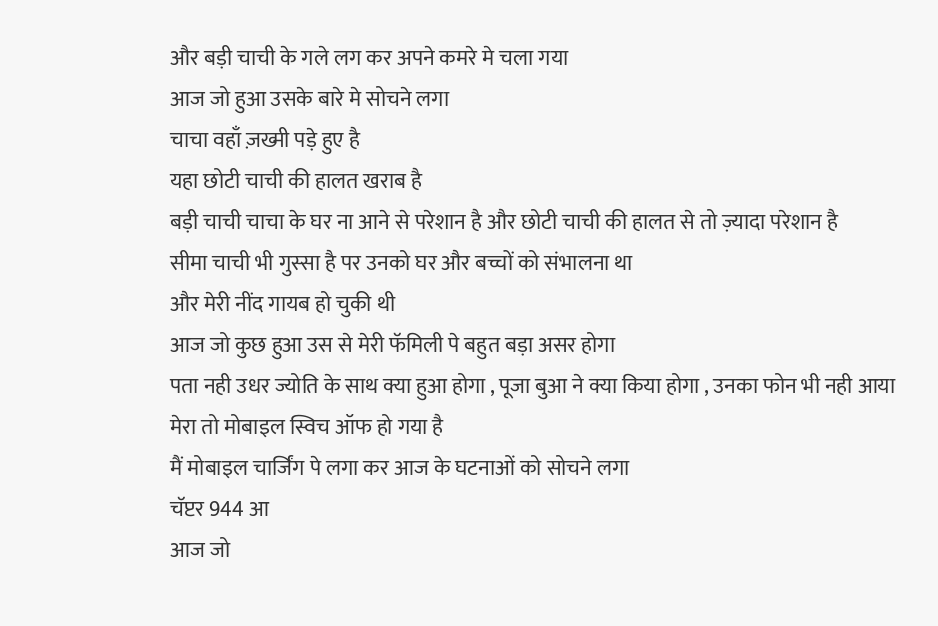और बड़ी चाची के गले लग कर अपने कमरे मे चला गया
आज जो हुआ उसके बारे मे सोचने लगा
चाचा वहाँ ज़ख्मी पड़े हुए है
यहा छोटी चाची की हालत खराब है
बड़ी चाची चाचा के घर ना आने से परेशान है और छोटी चाची की हालत से तो ज़्यादा परेशान है
सीमा चाची भी गुस्सा है पर उनको घर और बच्चों को संभालना था
और मेरी नींद गायब हो चुकी थी
आज जो कुछ हुआ उस से मेरी फॅमिली पे बहुत बड़ा असर होगा
पता नही उधर ज्योति के साथ क्या हुआ होगा , पूजा बुआ ने क्या किया होगा , उनका फोन भी नही आया
मेरा तो मोबाइल स्विच ऑफ हो गया है
मैं मोबाइल चार्जिंग पे लगा कर आज के घटनाओं को सोचने लगा
चॅप्टर 944 आ
आज जो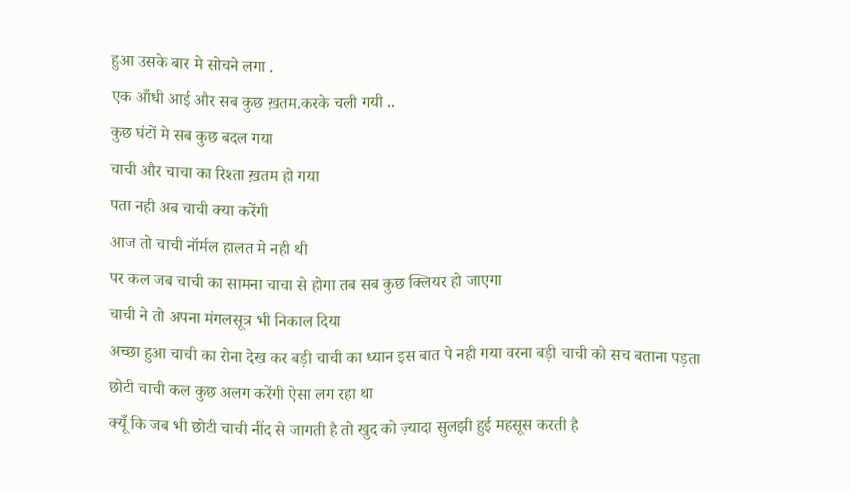हुआ उसके बार मे सोचने लगा .
एक आँधी आई और सब कुछ ख़तम.करके चली गयी ..
कुछ घंटों मे सब कुछ बदल गया
चाची और चाचा का रिश्ता ख़तम हो गया
पता नही अब चाची क्या करेंगी
आज तो चाची नॉर्मल हालत मे नही थी
पर कल जब चाची का सामना चाचा से होगा तब सब कुछ क्लियर हो जाएगा
चाची ने तो अपना मंगलसूत्र भी निकाल दिया
अच्छा हुआ चाची का रोना देख कर बड़ी चाची का ध्यान इस बात पे नही गया वरना बड़ी चाची को सच बताना पड़ता
छोटी चाची कल कुछ अलग करेंगी ऐसा लग रहा था
क्यूँ कि जब भी छोटी चाची नींद से जागती है तो खुद को ज़्यादा सुलझी हुई महसूस करती है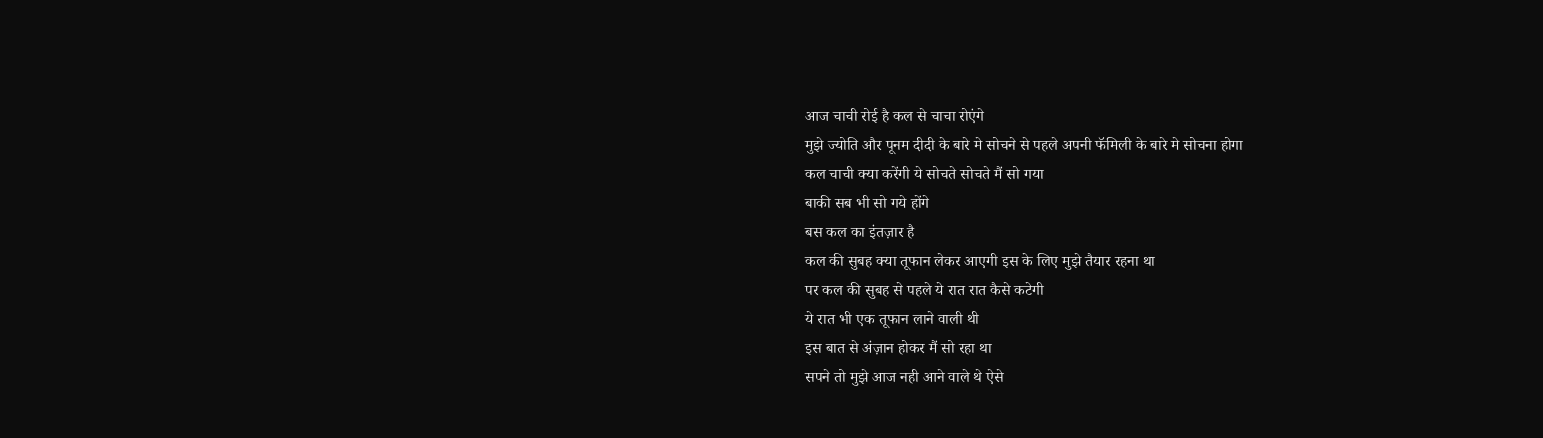आज चाची रोई है कल से चाचा रोएंगे
मुझे ज्योति और पूनम दीदी के बारे मे सोचने से पहले अपनी फॅमिली के बारे मे सोचना होगा
कल चाची क्या करेंगी ये सोचते सोचते मैं सो गया
बाकी सब भी सो गये होंगे
बस कल का इंतज़ार है
कल की सुबह क्या तूफान लेकर आएगी इस के लिए मुझे तैयार रहना था
पर कल की सुबह से पहले ये रात रात कैसे कटेगी
ये रात भी एक तूफान लाने वाली थी
इस बात से अंज़ान होकर मैं सो रहा था
सपने तो मुझे आज नही आने वाले थे ऐसे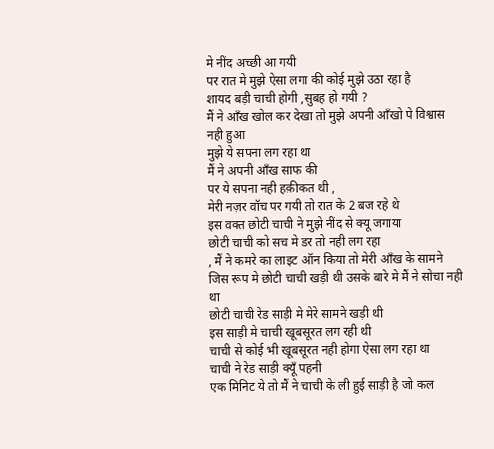मे नींद अच्छी आ गयी
पर रात मे मुझे ऐसा लगा की कोई मुझे उठा रहा है
शायद बड़ी चाची होगी ,सुबह हो गयी ?
मैं ने आँख खोल कर देखा तो मुझे अपनी आँखो पे विश्वास नही हुआ
मुझे ये सपना लग रहा था
मैं ने अपनी आँख साफ की
पर ये सपना नही हक़ीकत थी ,
मेरी नज़र वॉच पर गयी तो रात के 2 बज रहे थे
इस वक्त छोटी चाची ने मुझे नींद से क्यू जगाया
छोटी चाची को सच मे डर तो नही लग रहा
, मैं ने कमरे का लाइट ऑन किया तो मेरी आँख के सामने जिस रूप मे छोटी चाची खड़ी थी उसके बारे मे मैं ने सोचा नही था
छोटी चाची रेड साड़ी मे मेरे सामने खड़ी थी
इस साड़ी मे चाची खूबसूरत लग रही थी
चाची से कोई भी खूबसूरत नही होगा ऐसा लग रहा था
चाची ने रेड साड़ी क्यूँ पहनी
एक मिनिट ये तो मैं ने चाची के ली हुई साड़ी है जो कल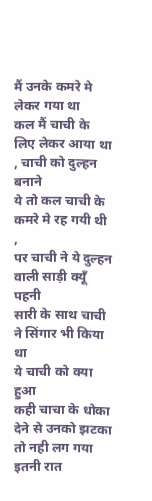मैं उनके कमरे मे लेकर गया था
कल मैं चाची के लिए लेकर आया था , चाची को दुल्हन बनाने
ये तो कल चाची के कमरे मे रह गयी थी ,
पर चाची ने ये दुल्हन वाली साड़ी क्यूँ पहनी
सारी के साथ चाची ने सिंगार भी किया था
ये चाची को क्या हुआ
कही चाचा के धोका देने से उनको झटका तो नही लग गया
इतनी रात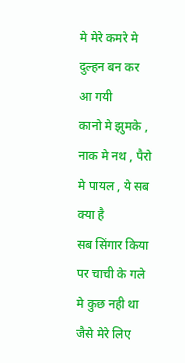मे मेरे कमरे मे दुल्हन बन कर आ गयी
कानो मे झुमके , नाक मे नथ , पैरो मे पायल , ये सब क्या है
सब सिंगार किया पर चाची के गले मे कुछ नही था
जैसे मेरे लिए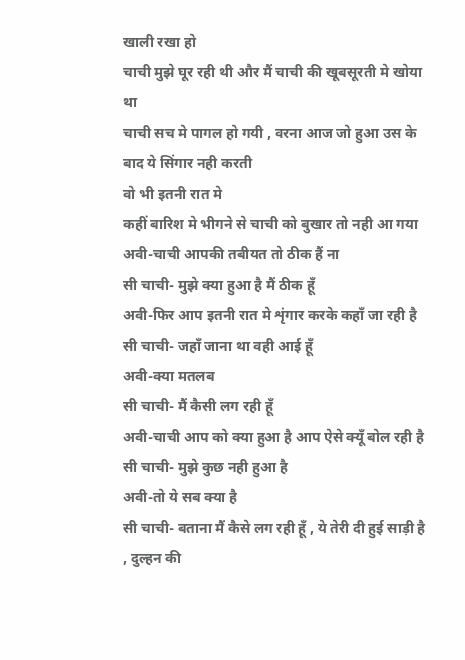खाली रखा हो
चाची मुझे घूर रही थी और मैं चाची की खूबसूरती मे खोया था
चाची सच मे पागल हो गयी , वरना आज जो हुआ उस के बाद ये सिंगार नही करती
वो भी इतनी रात मे
कहीं बारिश मे भीगने से चाची को बुखार तो नही आ गया
अवी-चाची आपकी तबीयत तो ठीक हैं ना
सी चाची- मुझे क्या हुआ है मैं ठीक हूँ
अवी-फिर आप इतनी रात मे शृंगार करके कहाँ जा रही है
सी चाची- जहाँ जाना था वही आई हूँ
अवी-क्या मतलब
सी चाची- मैं कैसी लग रही हूँ
अवी-चाची आप को क्या हुआ है आप ऐसे क्यूँ बोल रही है
सी चाची- मुझे कुछ नही हुआ है
अवी-तो ये सब क्या है
सी चाची- बताना मैं कैसे लग रही हूँ , ये तेरी दी हुई साड़ी है , दुल्हन की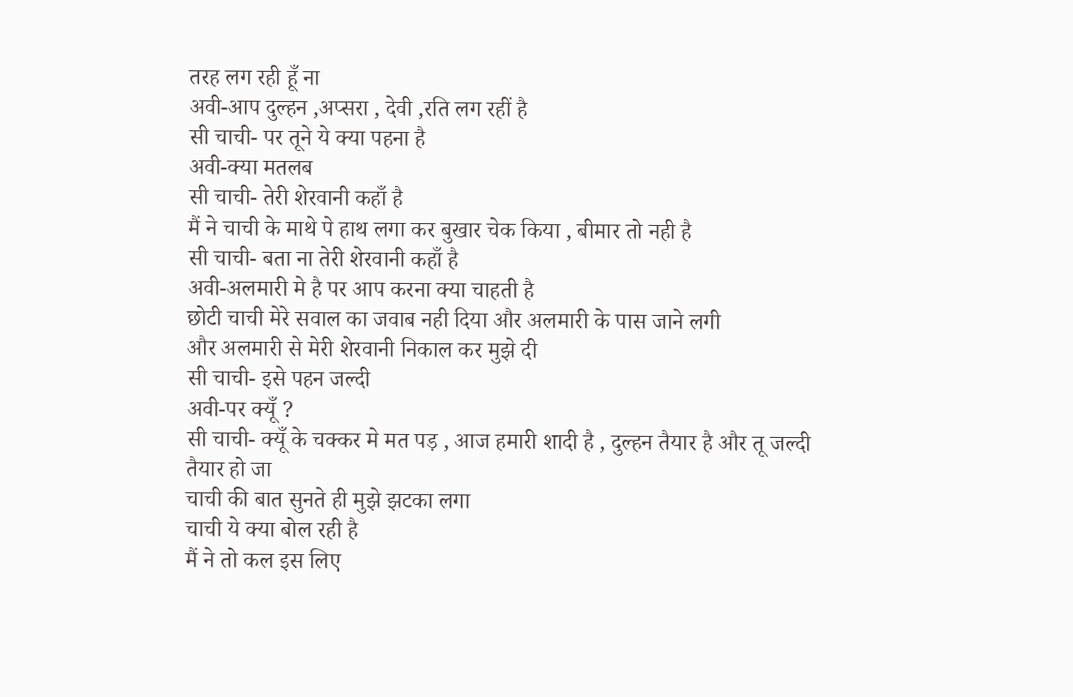तरह लग रही हूँ ना
अवी-आप दुल्हन ,अप्सरा , देवी ,रति लग रहीं है
सी चाची- पर तूने ये क्या पहना है
अवी-क्या मतलब
सी चाची- तेरी शेरवानी कहाँ है
मैं ने चाची के माथे पे हाथ लगा कर बुखार चेक किया , बीमार तो नही है
सी चाची- बता ना तेरी शेरवानी कहाँ है
अवी-अलमारी मे है पर आप करना क्या चाहती है
छोटी चाची मेरे सवाल का जवाब नही दिया और अलमारी के पास जाने लगी
और अलमारी से मेरी शेरवानी निकाल कर मुझे दी
सी चाची- इसे पहन जल्दी
अवी-पर क्यूँ ?
सी चाची- क्यूँ के चक्कर मे मत पड़ , आज हमारी शादी है , दुल्हन तैयार है और तू जल्दी तैयार हो जा
चाची की बात सुनते ही मुझे झटका लगा
चाची ये क्या बोल रही है
मैं ने तो कल इस लिए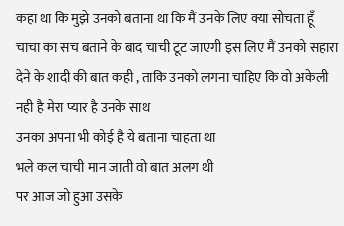कहा था कि मुझे उनको बताना था कि मैं उनके लिए क्या सोचता हूँ
चाचा का सच बताने के बाद चाची टूट जाएगी इस लिए मैं उनको सहारा देने के शादी की बात कही , ताकि उनको लगना चाहिए कि वो अकेली नही है मेरा प्यार है उनके साथ
उनका अपना भी कोई है ये बताना चाहता था
भले कल चाची मान जाती वो बात अलग थी
पर आज जो हुआ उसके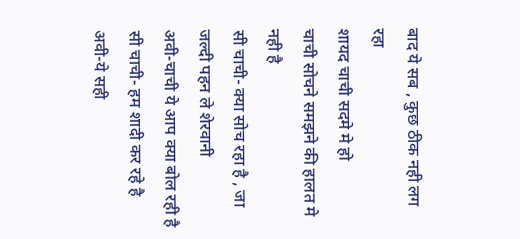बाद ये सब , कुछ ठीक नही लग रहा
शायद चाची सदमे मे हो
चाची सोचने समझने की हालत मे नही है
सी चाची- क्या सोच रहा है , जा जल्दी पहन ले शेरवानी
अवी-चाची ये आप क्या बोल रही है
सी चाची- हम शादी कर रहे है
अवी-ये सही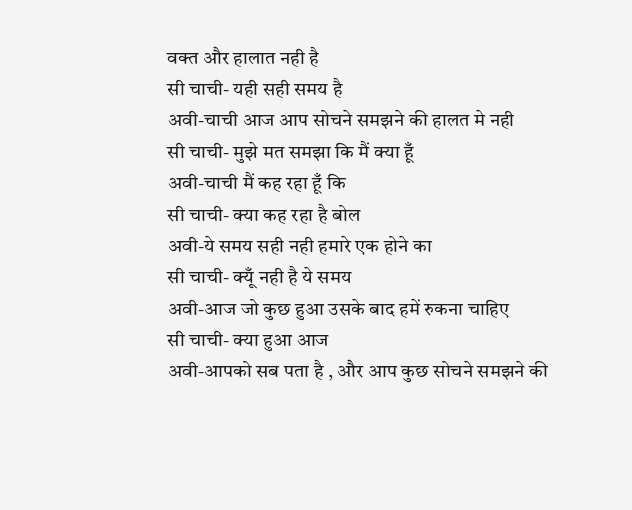वक्त और हालात नही है
सी चाची- यही सही समय है
अवी-चाची आज आप सोचने समझने की हालत मे नही
सी चाची- मुझे मत समझा कि मैं क्या हूँ
अवी-चाची मैं कह रहा हूँ कि
सी चाची- क्या कह रहा है बोल
अवी-ये समय सही नही हमारे एक होने का
सी चाची- क्यूँ नही है ये समय
अवी-आज जो कुछ हुआ उसके बाद हमें रुकना चाहिए
सी चाची- क्या हुआ आज
अवी-आपको सब पता है , और आप कुछ सोचने समझने की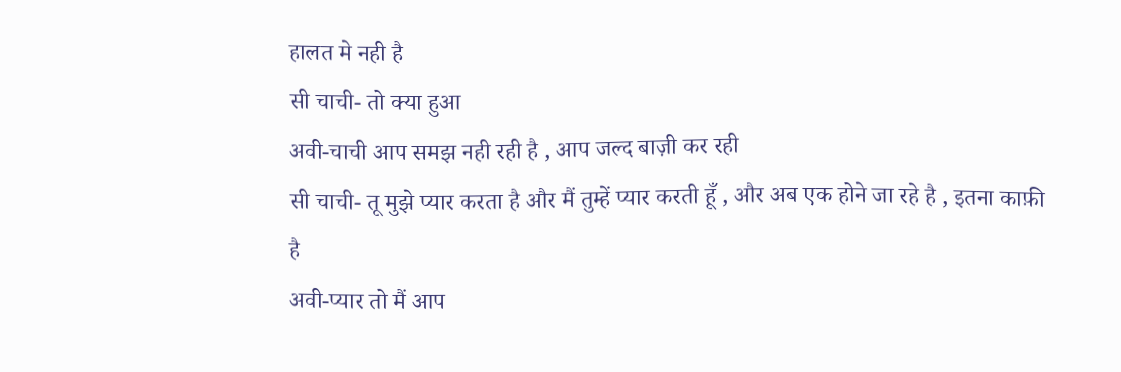हालत मे नही है
सी चाची- तो क्या हुआ
अवी-चाची आप समझ नही रही है , आप जल्द बाज़ी कर रही
सी चाची- तू मुझे प्यार करता है और मैं तुम्हें प्यार करती हूँ , और अब एक होने जा रहे है , इतना काफ़ी है
अवी-प्यार तो मैं आप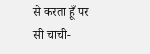से करता हूँ पर
सी चाची-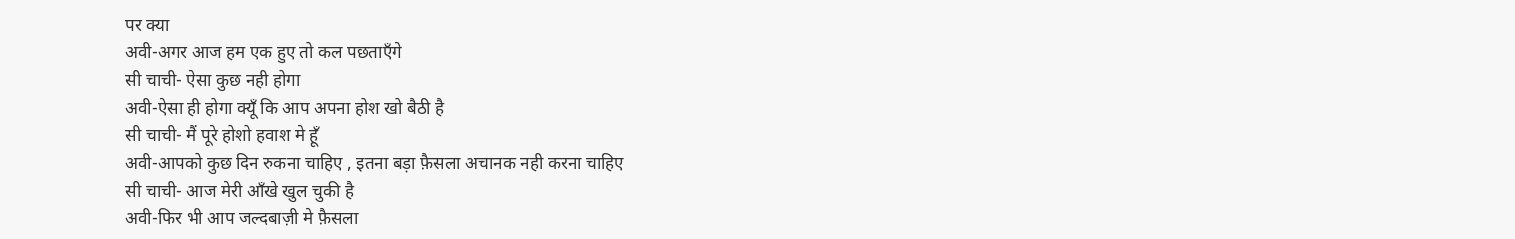पर क्या
अवी-अगर आज हम एक हुए तो कल पछताएँगे
सी चाची- ऐसा कुछ नही होगा
अवी-ऐसा ही होगा क्यूँ कि आप अपना होश खो बैठी है
सी चाची- मैं पूरे होशो हवाश मे हूँ
अवी-आपको कुछ दिन रुकना चाहिए , इतना बड़ा फ़ैसला अचानक नही करना चाहिए
सी चाची- आज मेरी आँखे खुल चुकी है
अवी-फिर भी आप जल्दबाज़ी मे फ़ैसला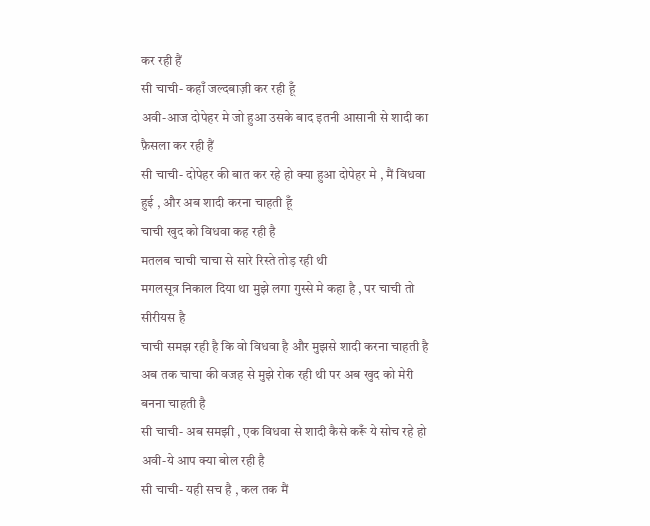कर रही हैं
सी चाची- कहाँ जल्दबाज़ी कर रही हूँ
अवी-आज दोपेहर मे जो हुआ उसके बाद इतनी आसानी से शादी का फ़ैसला कर रही हैं
सी चाची- दोपेहर की बात कर रहे हो क्या हुआ दोपेहर मे , मैं विधवा हुई , और अब शादी करना चाहती हूँ
चाची खुद को विधवा कह रही है
मतलब चाची चाचा से सारे रिस्ते तोड़ रही थी
मगलसूत्र निकाल दिया था मुझे लगा गुस्से मे कहा है , पर चाची तो सीरीयस है
चाची समझ रही है कि वो विधवा है और मुझसे शादी करना चाहती है
अब तक चाचा की वजह से मुझे रोक रही थी पर अब खुद को मेरी बनना चाहती है
सी चाची- अब समझी , एक विधवा से शादी कैसे करूँ ये सोच रहे हो
अवी-ये आप क्या बोल रही है
सी चाची- यही सच है , कल तक मैं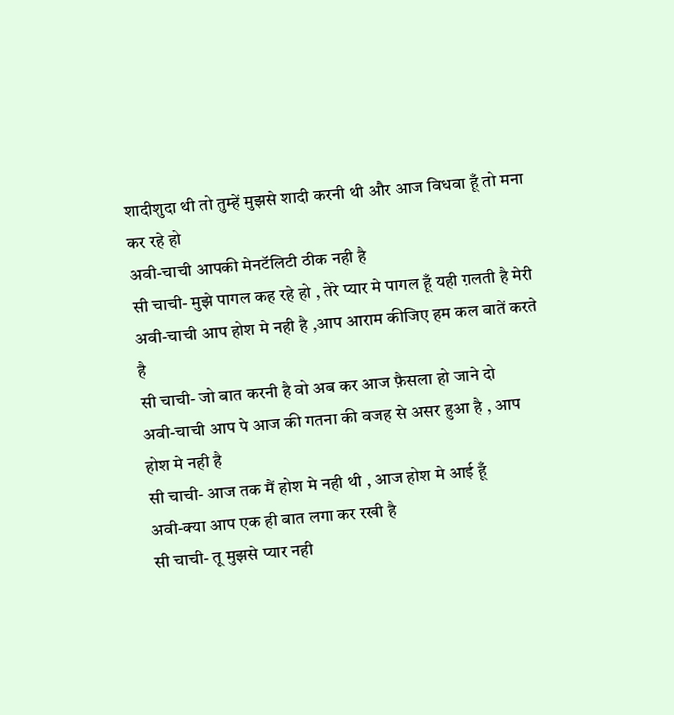शादीशुदा थी तो तुम्हें मुझसे शादी करनी थी और आज विधवा हूँ तो मना कर रहे हो
अवी-चाची आपकी मेनटॅलिटी ठीक नही है
सी चाची- मुझे पागल कह रहे हो , तेरे प्यार मे पागल हूँ यही ग़लती है मेरी
अवी-चाची आप होश मे नही है ,आप आराम कीजिए हम कल बातें करते है
सी चाची- जो बात करनी है वो अब कर आज फ़ैसला हो जाने दो
अवी-चाची आप पे आज की गतना की वजह से असर हुआ है , आप होश मे नही है
सी चाची- आज तक मैं होश मे नही थी , आज होश मे आई हूँ
अवी-क्या आप एक ही बात लगा कर रखी है
सी चाची- तू मुझसे प्यार नही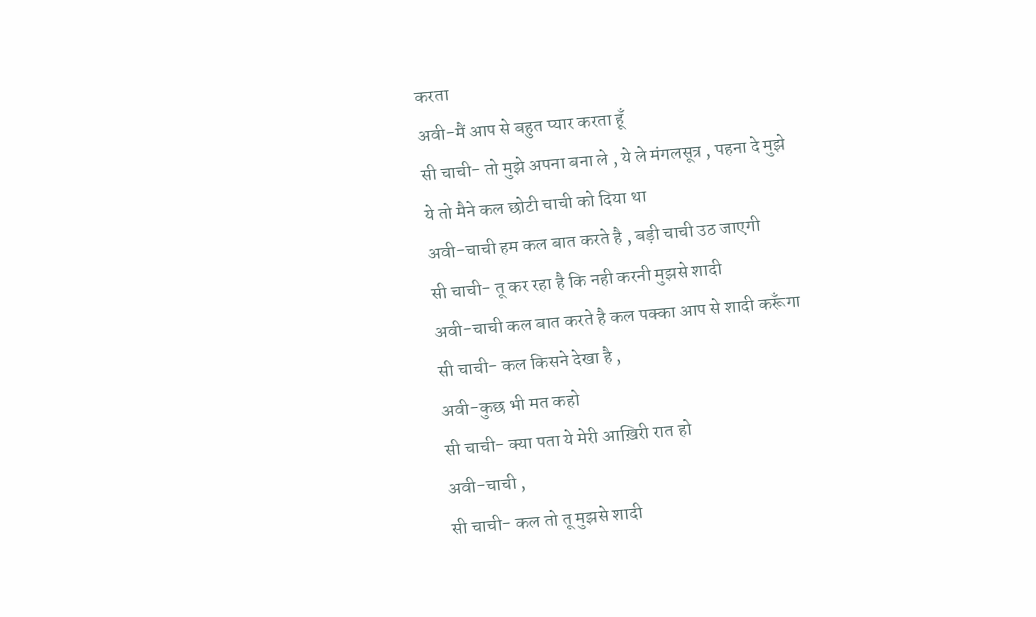करता
अवी-मैं आप से बहुत प्यार करता हूँ
सी चाची- तो मुझे अपना बना ले , ये ले मंगलसूत्र , पहना दे मुझे
ये तो मैने कल छोटी चाची को दिया था
अवी-चाची हम कल बात करते है , बड़ी चाची उठ जाएगी
सी चाची- तू कर रहा है कि नही करनी मुझसे शादी
अवी-चाची कल बात करते है कल पक्का आप से शादी करूँगा
सी चाची- कल किसने देखा है ,
अवी-कुछ भी मत कहो
सी चाची- क्या पता ये मेरी आख़िरी रात हो
अवी-चाची ,
सी चाची- कल तो तू मुझसे शादी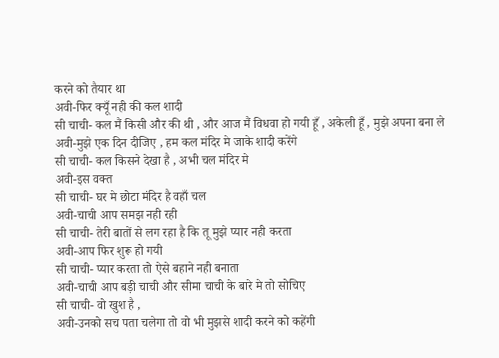करने को तैयार था
अवी-फिर क्यूँ नही की कल शादी
सी चाची- कल मैं किसी और की थी , और आज मैं विधवा हो गयी हूँ , अकेली हूँ , मुझे अपना बना ले
अवी-मुझे एक दिन दीजिए , हम कल मंदिर मे जाके शादी करेंगे
सी चाची- कल किसने देखा है , अभी चल मंदिर मे
अवी-इस वक्त
सी चाची- घर मे छोटा मंदिर है वहाँ चल
अवी-चाची आप समझ नही रही
सी चाची- तेरी बातों से लग रहा है कि तू मुझे प्यार नही करता
अवी-आप फिर शुरू हो गयी
सी चाची- प्यार करता तो ऐसे बहाने नही बनाता
अवी-चाची आप बड़ी चाची और सीमा चाची के बारे मे तो सोचिए
सी चाची- वो खुश है ,
अवी-उनको सच पता चलेगा तो वो भी मुझसे शादी करने को कहेंगी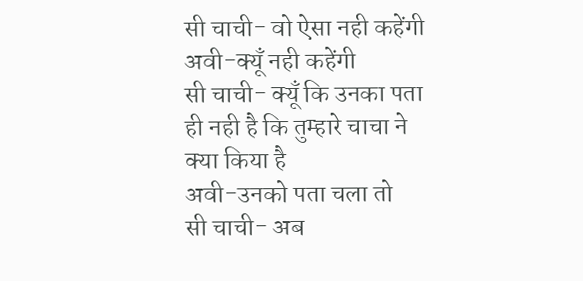सी चाची- वो ऐसा नही कहेंगी
अवी-क्यूँ नही कहेंगी
सी चाची- क्यूँ कि उनका पता ही नही है कि तुम्हारे चाचा ने क्या किया है
अवी-उनको पता चला तो
सी चाची- अब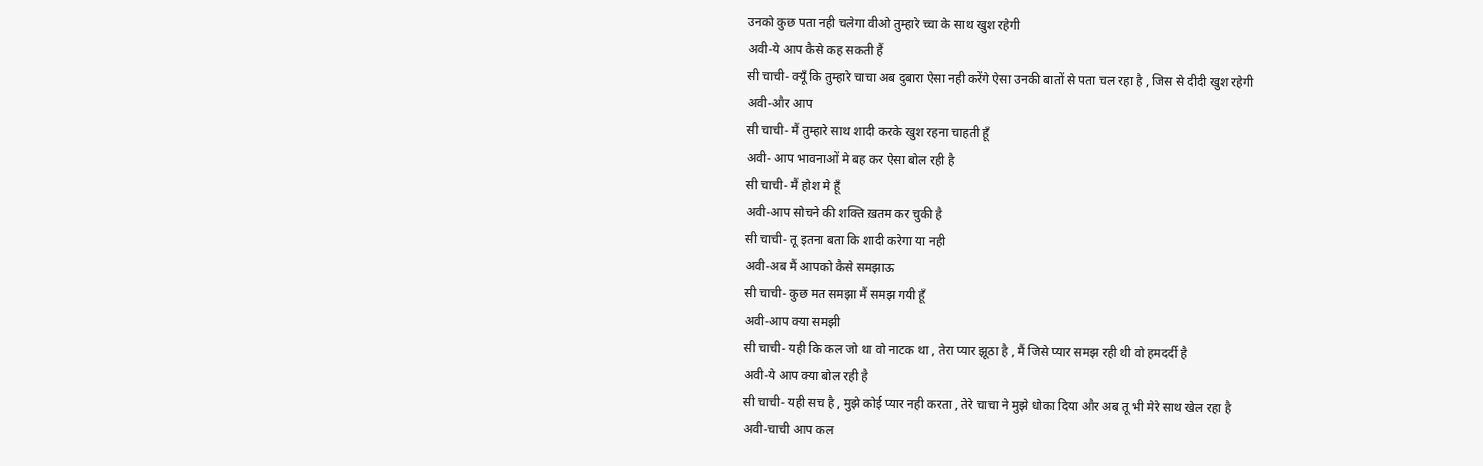उनको कुछ पता नही चलेगा वीओ तुम्हारे च्चा के साथ खुश रहेगी
अवी-ये आप कैसे कह सकती हैं
सी चाची- क्यूँ कि तुम्हारे चाचा अब दुबारा ऐसा नही करेंगे ऐसा उनकी बातों से पता चल रहा है , जिस से दीदी खुश रहेगी
अवी-और आप
सी चाची- मैं तुम्हारे साथ शादी करके खुश रहना चाहती हूँ
अवी- आप भावनाओं मे बह कर ऐसा बोल रही है
सी चाची- मैं होश मे हूँ
अवी-आप सोचने की शक्ति ख़तम कर चुकी है
सी चाची- तू इतना बता कि शादी करेगा या नही
अवी-अब मैं आपको कैसे समझाऊ
सी चाची- कुछ मत समझा मैं समझ गयी हूँ
अवी-आप क्या समझी
सी चाची- यही कि कल जो था वो नाटक था , तेरा प्यार झूठा है , मैं जिसे प्यार समझ रही थी वो हमदर्दी है
अवी-ये आप क्या बोल रही है
सी चाची- यही सच है , मुझे कोई प्यार नही करता , तेरे चाचा ने मुझे धोका दिया और अब तू भी मेरे साथ खेल रहा है
अवी-चाची आप कल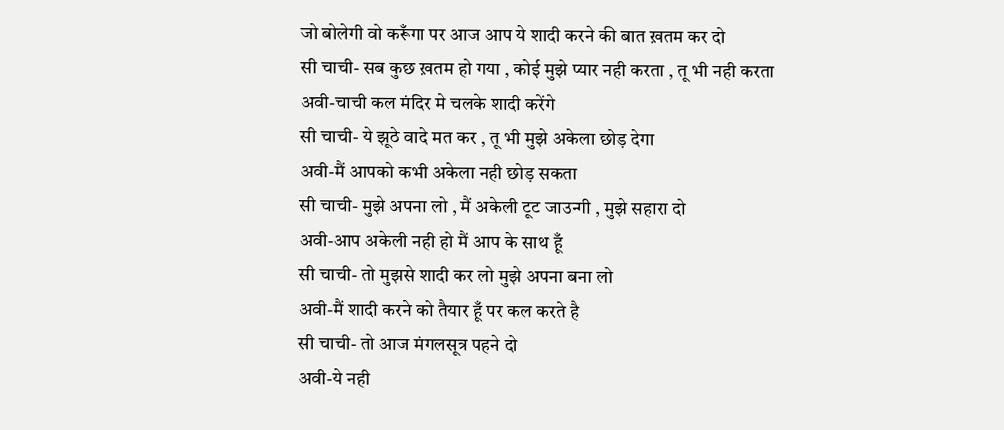जो बोलेगी वो करूँगा पर आज आप ये शादी करने की बात ख़तम कर दो
सी चाची- सब कुछ ख़तम हो गया , कोई मुझे प्यार नही करता , तू भी नही करता
अवी-चाची कल मंदिर मे चलके शादी करेंगे
सी चाची- ये झूठे वादे मत कर , तू भी मुझे अकेला छोड़ देगा
अवी-मैं आपको कभी अकेला नही छोड़ सकता
सी चाची- मुझे अपना लो , मैं अकेली टूट जाउन्गी , मुझे सहारा दो
अवी-आप अकेली नही हो मैं आप के साथ हूँ
सी चाची- तो मुझसे शादी कर लो मुझे अपना बना लो
अवी-मैं शादी करने को तैयार हूँ पर कल करते है
सी चाची- तो आज मंगलसूत्र पहने दो
अवी-ये नही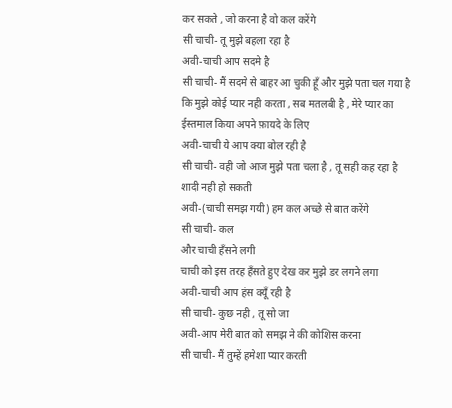कर सकते , जो करना है वो कल करेंगे
सी चाची- तू मुझे बहला रहा है
अवी-चाची आप सदमे है
सी चाची- मैं सदमे से बाहर आ चुकी हूँ और मुझे पता चल गया है कि मुझे कोई प्यार नही करता , सब मतलबी है , मेरे प्यार का ईस्तमाल किया अपने फ़ायदे के लिए
अवी-चाची ये आप क्या बोल रही है
सी चाची- वही जो आज मुझे पता चला है , तू सही कह रहा है शादी नही हो सकती
अवी-(चाची समझ गयी) हम कल अच्छे से बात करेंगे
सी चाची- कल
और चाची हँसने लगी
चाची को इस तरह हँसते हुए देख कर मुझे डर लगने लगा
अवी-चाची आप हंस क्यूँ रही है
सी चाची- कुछ नही , तू सो जा
अवी-आप मेरी बात को समझ ने की कोशिस करना
सी चाची- मैं तुम्हें हमेशा प्यार करती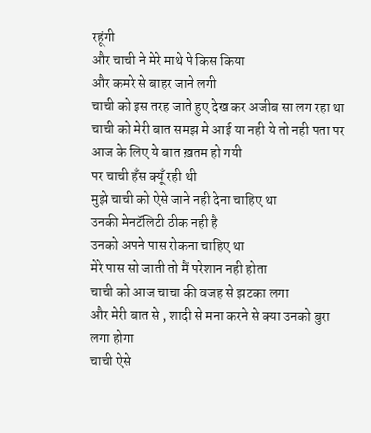रहूंगी
और चाची ने मेरे माथे पे किस किया
और कमरे से बाहर जाने लगी
चाची को इस तरह जाते हुए देख कर अजीब सा लग रहा था
चाची को मेरी बात समझ मे आई या नही ये तो नही पता पर
आज के लिए ये बात ख़तम हो गयी
पर चाची हँस क्यूँ रही थी
मुझे चाची को ऐसे जाने नही देना चाहिए था
उनकी मेनटॅलिटी ठीक नही है
उनको अपने पास रोकना चाहिए था
मेरे पास सो जाती तो मैं परेशान नही होता
चाची को आज चाचा की वजह से झटका लगा
और मेरी बात से , शादी से मना करने से क्या उनको बुरा लगा होगा
चाची ऐसे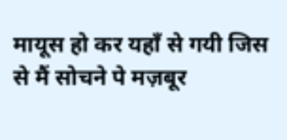मायूस हो कर यहाँ से गयी जिस से मैं सोचने पे मज़बूर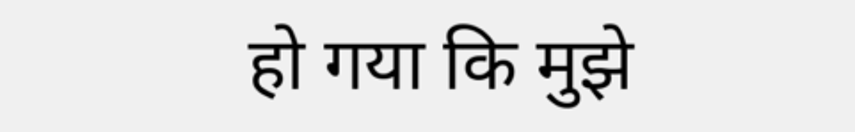हो गया कि मुझे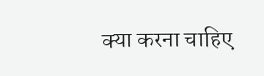क्या करना चाहिए